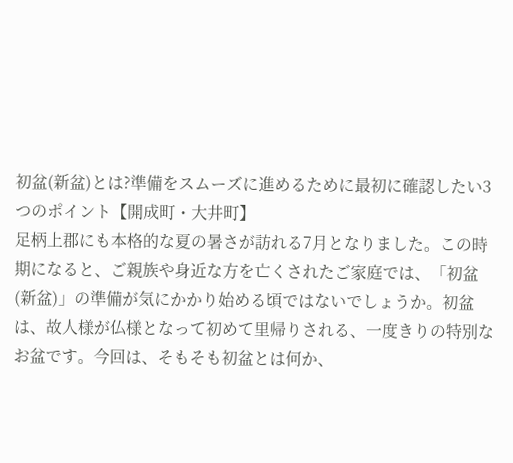初盆(新盆)とは?準備をスムーズに進めるために最初に確認したい3つのポイント【開成町・大井町】
足柄上郡にも本格的な夏の暑さが訪れる7月となりました。この時期になると、ご親族や身近な方を亡くされたご家庭では、「初盆(新盆)」の準備が気にかかり始める頃ではないでしょうか。初盆は、故人様が仏様となって初めて里帰りされる、一度きりの特別なお盆です。今回は、そもそも初盆とは何か、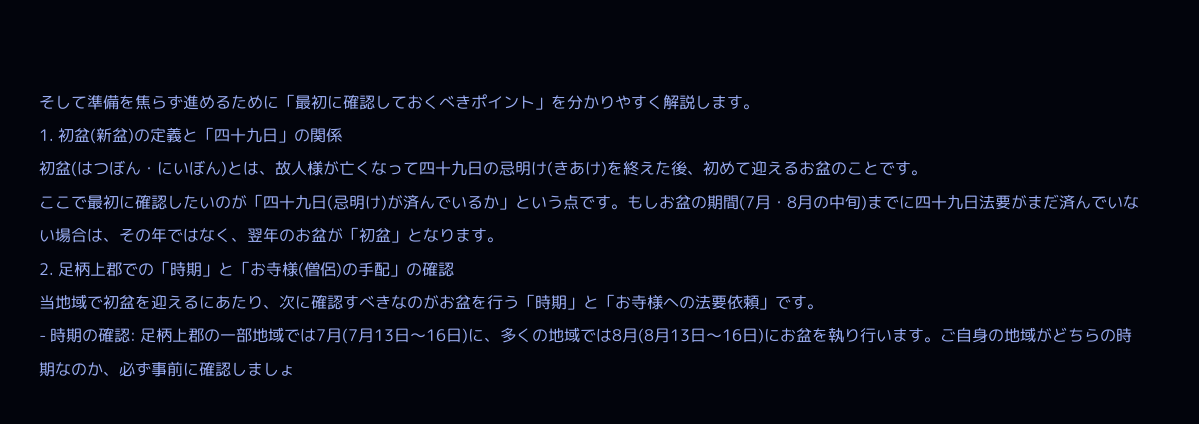そして準備を焦らず進めるために「最初に確認しておくべきポイント」を分かりやすく解説します。
1. 初盆(新盆)の定義と「四十九日」の関係
初盆(はつぼん・にいぼん)とは、故人様が亡くなって四十九日の忌明け(きあけ)を終えた後、初めて迎えるお盆のことです。
ここで最初に確認したいのが「四十九日(忌明け)が済んでいるか」という点です。もしお盆の期間(7月・8月の中旬)までに四十九日法要がまだ済んでいない場合は、その年ではなく、翌年のお盆が「初盆」となります。
2. 足柄上郡での「時期」と「お寺様(僧侶)の手配」の確認
当地域で初盆を迎えるにあたり、次に確認すべきなのがお盆を行う「時期」と「お寺様への法要依頼」です。
- 時期の確認: 足柄上郡の一部地域では7月(7月13日〜16日)に、多くの地域では8月(8月13日〜16日)にお盆を執り行います。ご自身の地域がどちらの時期なのか、必ず事前に確認しましょ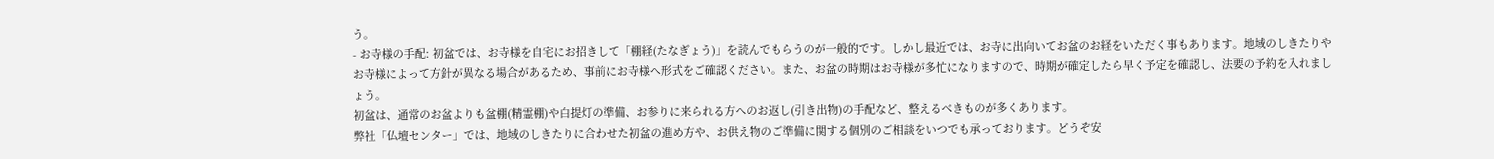う。
- お寺様の手配: 初盆では、お寺様を自宅にお招きして「棚経(たなぎょう)」を読んでもらうのが一般的です。しかし最近では、お寺に出向いてお盆のお経をいただく事もあります。地域のしきたりやお寺様によって方針が異なる場合があるため、事前にお寺様へ形式をご確認ください。また、お盆の時期はお寺様が多忙になりますので、時期が確定したら早く予定を確認し、法要の予約を入れましょう。
初盆は、通常のお盆よりも盆棚(精霊棚)や白提灯の準備、お参りに来られる方へのお返し(引き出物)の手配など、整えるべきものが多くあります。
弊社「仏壇センター」では、地域のしきたりに合わせた初盆の進め方や、お供え物のご準備に関する個別のご相談をいつでも承っております。どうぞ安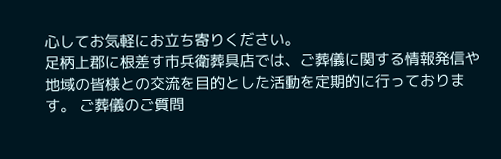心してお気軽にお立ち寄りください。
足柄上郡に根差す市兵衛葬具店では、ご葬儀に関する情報発信や地域の皆様との交流を目的とした活動を定期的に行っております。 ご葬儀のご質問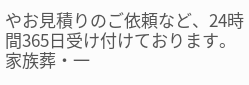やお見積りのご依頼など、24時間365日受け付けております。 家族葬・一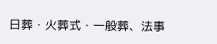日葬・火葬式・一般葬、法事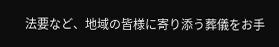法要など、地域の皆様に寄り添う葬儀をお手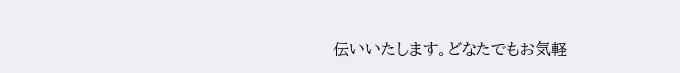伝いいたします。どなたでもお気軽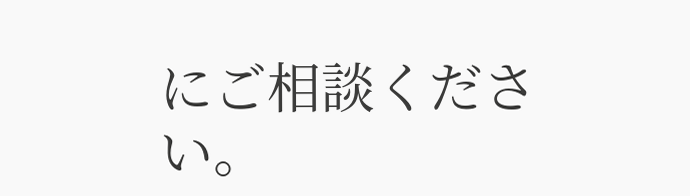にご相談ください。